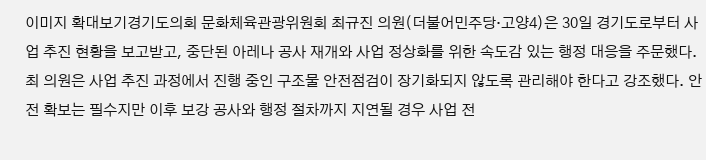이미지 확대보기경기도의회 문화체육관광위원회 최규진 의원(더불어민주당·고양4)은 30일 경기도로부터 사업 추진 현황을 보고받고, 중단된 아레나 공사 재개와 사업 정상화를 위한 속도감 있는 행정 대응을 주문했다.
최 의원은 사업 추진 과정에서 진행 중인 구조물 안전점검이 장기화되지 않도록 관리해야 한다고 강조했다. 안전 확보는 필수지만 이후 보강 공사와 행정 절차까지 지연될 경우 사업 전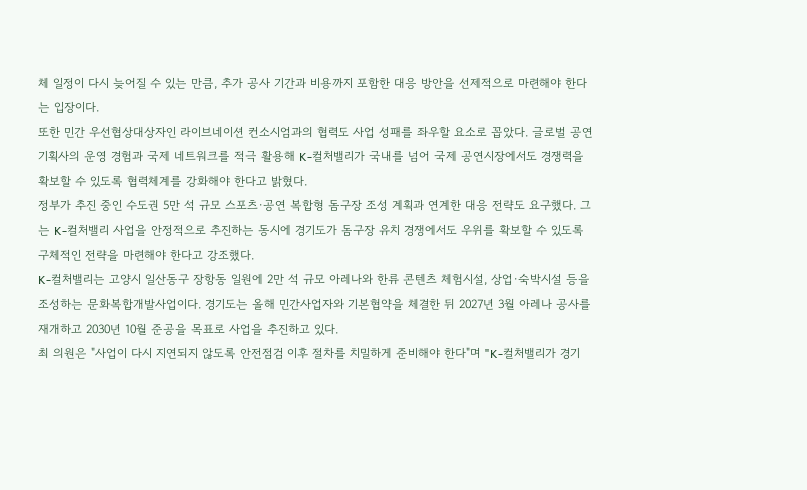체 일정이 다시 늦어질 수 있는 만큼, 추가 공사 기간과 비용까지 포함한 대응 방안을 선제적으로 마련해야 한다는 입장이다.
또한 민간 우선협상대상자인 라이브네이션 컨소시엄과의 협력도 사업 성패를 좌우할 요소로 꼽았다. 글로벌 공연기획사의 운영 경험과 국제 네트워크를 적극 활용해 K-컬처밸리가 국내를 넘어 국제 공연시장에서도 경쟁력을 확보할 수 있도록 협력체계를 강화해야 한다고 밝혔다.
정부가 추진 중인 수도권 5만 석 규모 스포츠·공연 복합형 돔구장 조성 계획과 연계한 대응 전략도 요구했다. 그는 K-컬처밸리 사업을 안정적으로 추진하는 동시에 경기도가 돔구장 유치 경쟁에서도 우위를 확보할 수 있도록 구체적인 전략을 마련해야 한다고 강조했다.
K-컬처밸리는 고양시 일산동구 장항동 일원에 2만 석 규모 아레나와 한류 콘텐츠 체험시설, 상업·숙박시설 등을 조성하는 문화복합개발사업이다. 경기도는 올해 민간사업자와 기본협약을 체결한 뒤 2027년 3월 아레나 공사를 재개하고 2030년 10월 준공을 목표로 사업을 추진하고 있다.
최 의원은 "사업이 다시 지연되지 않도록 안전점검 이후 절차를 치밀하게 준비해야 한다"며 "K-컬처밸리가 경기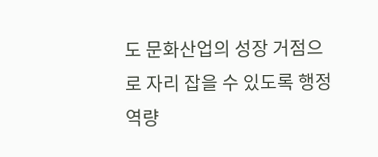도 문화산업의 성장 거점으로 자리 잡을 수 있도록 행정 역량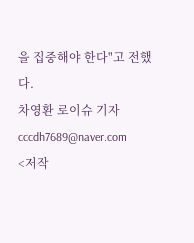을 집중해야 한다"고 전했다.
차영환 로이슈 기자 cccdh7689@naver.com
<저작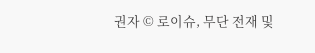권자 © 로이슈, 무단 전재 및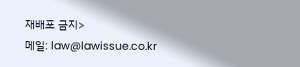재배포 금지>
메일: law@lawissue.co.kr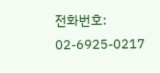전화번호: 02-6925-0217